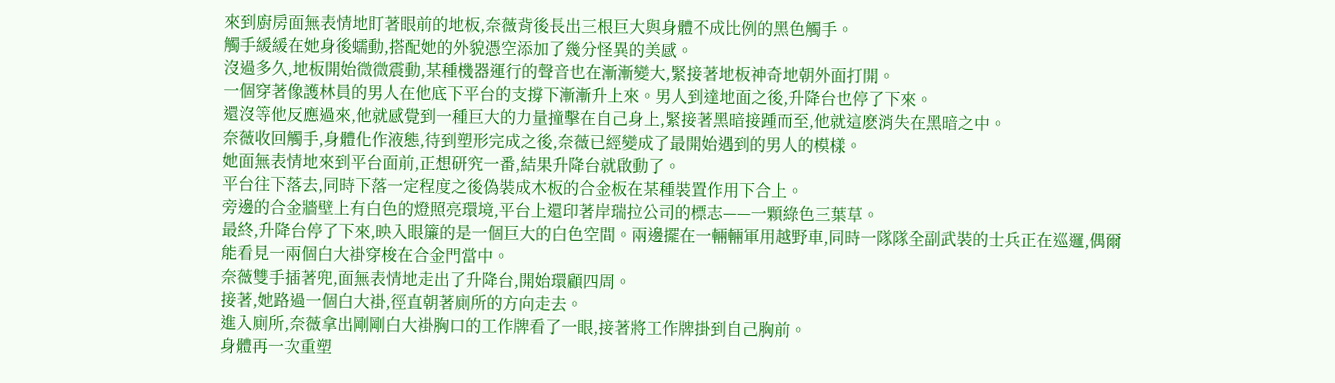來到廚房面無表情地盯著眼前的地板,奈薇背後長出三根巨大與身體不成比例的黑色觸手。
觸手緩緩在她身後蠕動,搭配她的外貌憑空添加了幾分怪異的美感。
沒過多久,地板開始微微震動,某種機器運行的聲音也在漸漸變大,緊接著地板神奇地朝外面打開。
一個穿著像護林員的男人在他底下平台的支撐下漸漸升上來。男人到達地面之後,升降台也停了下來。
還沒等他反應過來,他就感覺到一種巨大的力量撞擊在自己身上,緊接著黑暗接踵而至,他就這麽消失在黑暗之中。
奈薇收回觸手,身體化作液態,待到塑形完成之後,奈薇已經變成了最開始遇到的男人的模樣。
她面無表情地來到平台面前,正想研究一番,結果升降台就啟動了。
平台往下落去,同時下落一定程度之後偽裝成木板的合金板在某種裝置作用下合上。
旁邊的合金牆壁上有白色的燈照亮環境,平台上還印著岸瑞拉公司的標志——一顆綠色三葉草。
最終,升降台停了下來,映入眼簾的是一個巨大的白色空間。兩邊擺在一輛輛軍用越野車,同時一隊隊全副武裝的士兵正在巡邏,偶爾能看見一兩個白大褂穿梭在合金門當中。
奈薇雙手插著兜,面無表情地走出了升降台,開始環顧四周。
接著,她路過一個白大褂,徑直朝著廁所的方向走去。
進入廁所,奈薇拿出剛剛白大褂胸口的工作牌看了一眼,接著將工作牌掛到自己胸前。
身體再一次重塑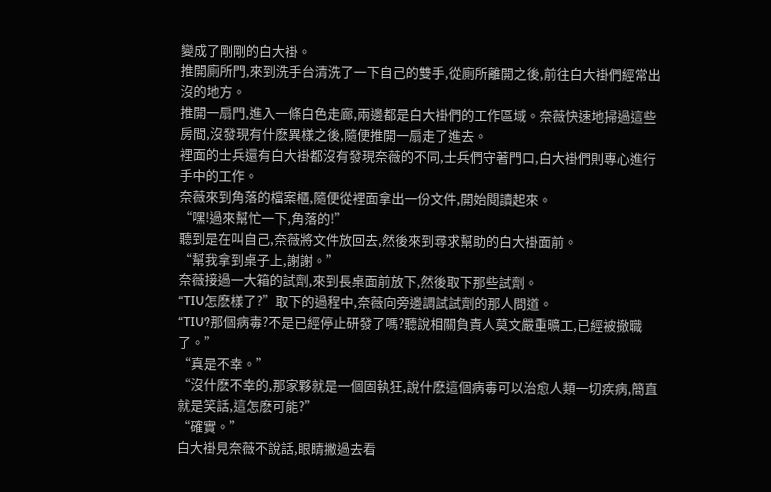變成了剛剛的白大褂。
推開廁所門,來到洗手台清洗了一下自己的雙手,從廁所離開之後,前往白大褂們經常出沒的地方。
推開一扇門,進入一條白色走廊,兩邊都是白大褂們的工作區域。奈薇快速地掃過這些房間,沒發現有什麽異樣之後,隨便推開一扇走了進去。
裡面的士兵還有白大褂都沒有發現奈薇的不同,士兵們守著門口,白大褂們則專心進行手中的工作。
奈薇來到角落的檔案櫃,隨便從裡面拿出一份文件,開始閱讀起來。
“嘿!過來幫忙一下,角落的!”
聽到是在叫自己,奈薇將文件放回去,然後來到尋求幫助的白大褂面前。
“幫我拿到桌子上,謝謝。”
奈薇接過一大箱的試劑,來到長桌面前放下,然後取下那些試劑。
“TIU怎麽樣了?”取下的過程中,奈薇向旁邊調試試劑的那人問道。
“TIU?那個病毒?不是已經停止研發了嗎?聽說相關負責人莫文嚴重曠工,已經被撤職了。”
“真是不幸。”
“沒什麽不幸的,那家夥就是一個固執狂,說什麽這個病毒可以治愈人類一切疾病,簡直就是笑話,這怎麽可能?”
“確實。”
白大褂見奈薇不說話,眼睛撇過去看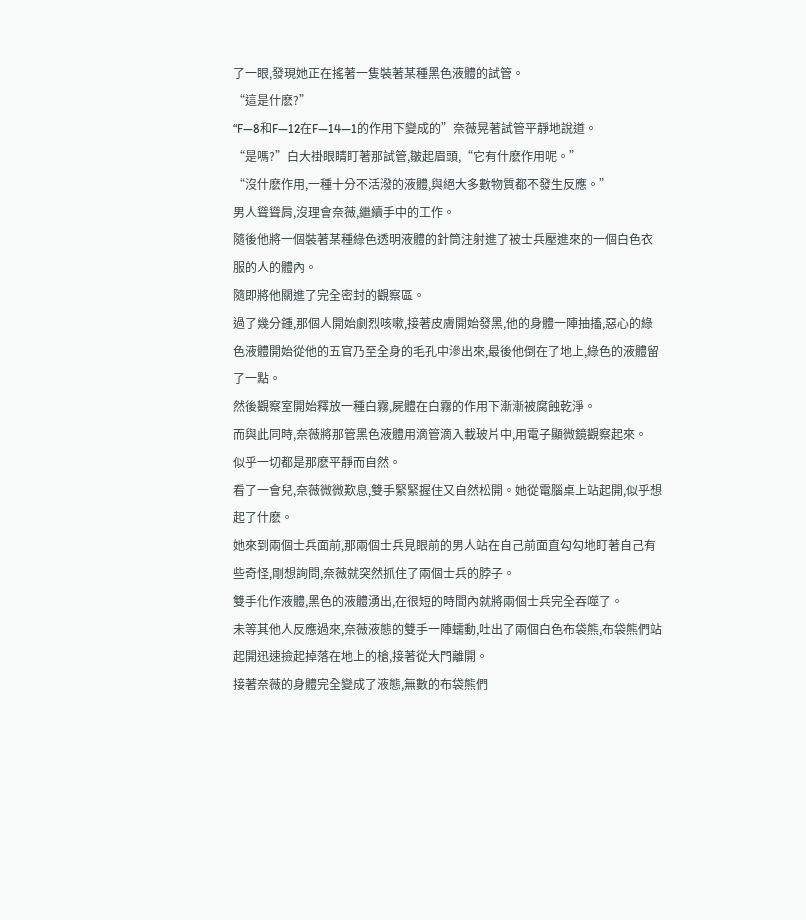了一眼,發現她正在搖著一隻裝著某種黑色液體的試管。
“這是什麽?”
“F—8和F—12在F—14—1的作用下變成的”奈薇晃著試管平靜地說道。
“是嗎?”白大褂眼睛盯著那試管,皺起眉頭,“它有什麽作用呢。”
“沒什麽作用,一種十分不活潑的液體,與絕大多數物質都不發生反應。”
男人聳聳肩,沒理會奈薇,繼續手中的工作。
隨後他將一個裝著某種綠色透明液體的針筒注射進了被士兵壓進來的一個白色衣服的人的體內。
隨即將他關進了完全密封的觀察區。
過了幾分鍾,那個人開始劇烈咳嗽,接著皮膚開始發黑,他的身體一陣抽搐,惡心的綠色液體開始從他的五官乃至全身的毛孔中滲出來,最後他倒在了地上,綠色的液體留了一點。
然後觀察室開始釋放一種白霧,屍體在白霧的作用下漸漸被腐蝕乾淨。
而與此同時,奈薇將那管黑色液體用滴管滴入載玻片中,用電子顯微鏡觀察起來。
似乎一切都是那麽平靜而自然。
看了一會兒,奈薇微微歎息,雙手緊緊握住又自然松開。她從電腦桌上站起開,似乎想起了什麽。
她來到兩個士兵面前,那兩個士兵見眼前的男人站在自己前面直勾勾地盯著自己有些奇怪,剛想詢問,奈薇就突然抓住了兩個士兵的脖子。
雙手化作液體,黑色的液體湧出,在很短的時間內就將兩個士兵完全吞噬了。
未等其他人反應過來,奈薇液態的雙手一陣蠕動,吐出了兩個白色布袋熊,布袋熊們站起開迅速撿起掉落在地上的槍,接著從大門離開。
接著奈薇的身體完全變成了液態,無數的布袋熊們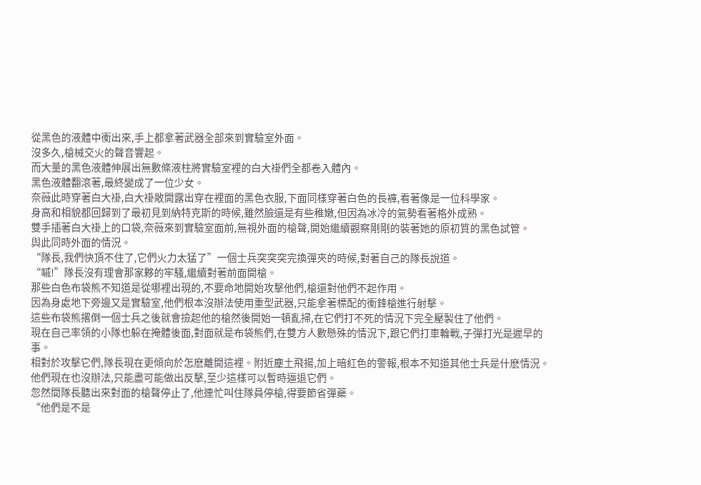從黑色的液體中衝出來,手上都拿著武器全部來到實驗室外面。
沒多久,槍械交火的聲音響起。
而大量的黑色液體伸展出無數條液柱將實驗室裡的白大褂們全都卷入體內。
黑色液體翻滾著,最終變成了一位少女。
奈薇此時穿著白大褂,白大褂敞開露出穿在裡面的黑色衣服,下面同樣穿著白色的長褲,看著像是一位科學家。
身高和相貌都回歸到了最初見到納特克斯的時候,雖然臉還是有些稚嫩,但因為冰冷的氣勢看著格外成熟。
雙手插著白大褂上的口袋,奈薇來到實驗室面前,無視外面的槍聲,開始繼續觀察剛剛的裝著她的原初質的黑色試管。
與此同時外面的情況。
“隊長,我們快頂不住了,它們火力太猛了”一個士兵突突突完換彈夾的時候,對著自己的隊長說道。
“嘁!”隊長沒有理會那家夥的牢騷,繼續對著前面開槍。
那些白色布袋熊不知道是從哪裡出現的,不要命地開始攻擊他們,槍還對他們不起作用。
因為身處地下旁邊又是實驗室,他們根本沒辦法使用重型武器,只能拿著標配的衝鋒槍進行射擊。
這些布袋熊撂倒一個士兵之後就會撿起他的槍然後開始一頓亂掃,在它們打不死的情況下完全壓製住了他們。
現在自己率領的小隊也躲在掩體後面,對面就是布袋熊們,在雙方人數懸殊的情況下,跟它們打車輪戰,子彈打光是遲早的事。
相對於攻擊它們,隊長現在更傾向於怎麽離開這裡。附近塵土飛揚,加上暗紅色的警報,根本不知道其他士兵是什麽情況。
他們現在也沒辦法,只能盡可能做出反擊,至少這樣可以暫時逼退它們。
忽然間隊長聽出來對面的槍聲停止了,他連忙叫住隊員停槍,得要節省彈藥。
“他們是不是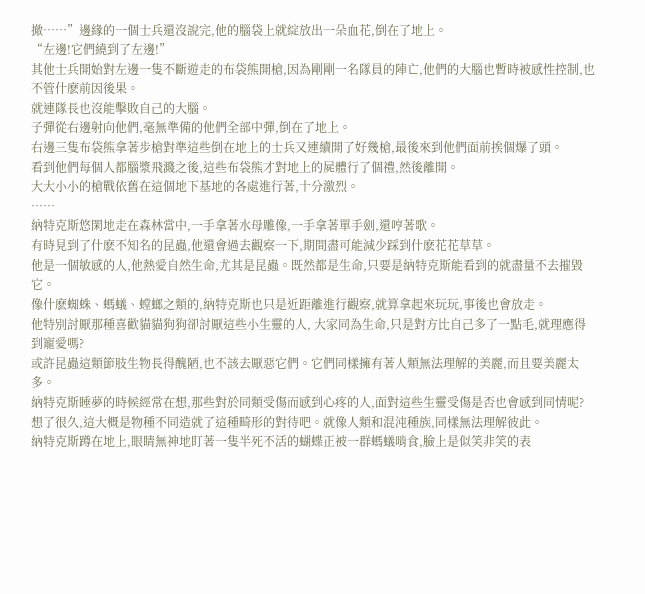撤……”邊緣的一個士兵還沒說完,他的腦袋上就綻放出一朵血花,倒在了地上。
“左邊!它們繞到了左邊!”
其他士兵開始對左邊一隻不斷遊走的布袋熊開槍,因為剛剛一名隊員的陣亡,他們的大腦也暫時被感性控制,也不管什麽前因後果。
就連隊長也沒能擊敗自己的大腦。
子彈從右邊射向他們,毫無準備的他們全部中彈,倒在了地上。
右邊三隻布袋熊拿著步槍對準這些倒在地上的士兵又連續開了好幾槍,最後來到他們面前挨個爆了頭。
看到他們每個人都腦漿飛濺之後,這些布袋熊才對地上的屍體行了個禮,然後離開。
大大小小的槍戰依舊在這個地下基地的各處進行著,十分激烈。
……
納特克斯悠閑地走在森林當中,一手拿著水母雕像,一手拿著單手劍,還哼著歌。
有時見到了什麽不知名的昆蟲,他還會過去觀察一下,期間盡可能減少踩到什麽花花草草。
他是一個敏感的人,他熱愛自然生命,尤其是昆蟲。既然都是生命,只要是納特克斯能看到的就盡量不去摧毀它。
像什麽蜘蛛、螞蟻、螳螂之類的,納特克斯也只是近距離進行觀察,就算拿起來玩玩,事後也會放走。
他特別討厭那種喜歡貓貓狗狗卻討厭這些小生靈的人, 大家同為生命,只是對方比自己多了一點毛,就理應得到寵愛嗎?
或許昆蟲這類節肢生物長得醜陋,也不該去厭惡它們。它們同樣擁有著人類無法理解的美麗,而且要美麗太多。
納特克斯睡夢的時候經常在想,那些對於同類受傷而感到心疼的人,面對這些生靈受傷是否也會感到同情呢?
想了很久,這大概是物種不同造就了這種畸形的對待吧。就像人類和混沌種族,同樣無法理解彼此。
納特克斯蹲在地上,眼睛無神地盯著一隻半死不活的蝴蝶正被一群螞蟻啃食,臉上是似笑非笑的表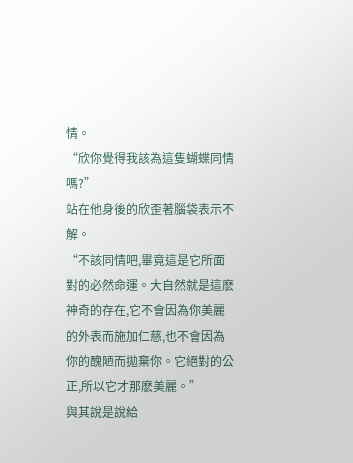情。
“欣你覺得我該為這隻蝴蝶同情嗎?”
站在他身後的欣歪著腦袋表示不解。
“不該同情吧,畢竟這是它所面對的必然命運。大自然就是這麽神奇的存在,它不會因為你美麗的外表而施加仁慈,也不會因為你的醜陋而拋棄你。它絕對的公正,所以它才那麽美麗。”
與其說是說給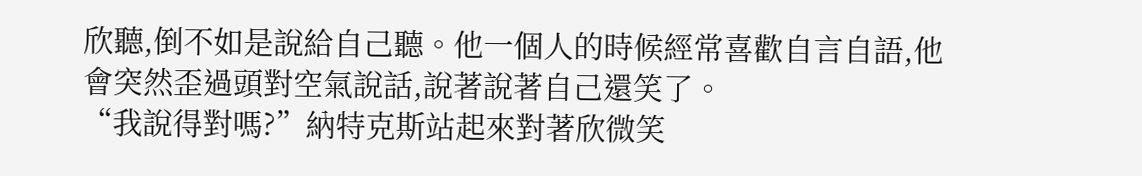欣聽,倒不如是說給自己聽。他一個人的時候經常喜歡自言自語,他會突然歪過頭對空氣說話,說著說著自己還笑了。
“我說得對嗎?”納特克斯站起來對著欣微笑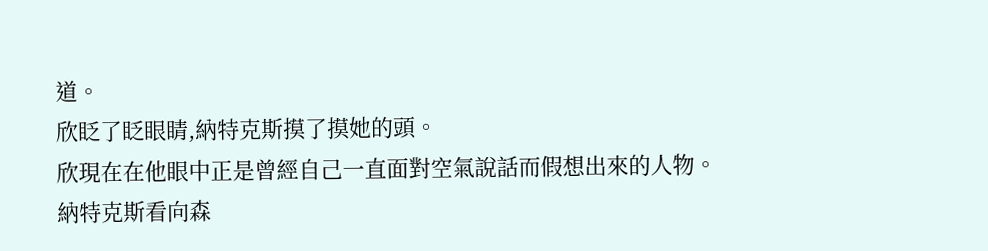道。
欣眨了眨眼睛,納特克斯摸了摸她的頭。
欣現在在他眼中正是曾經自己一直面對空氣說話而假想出來的人物。
納特克斯看向森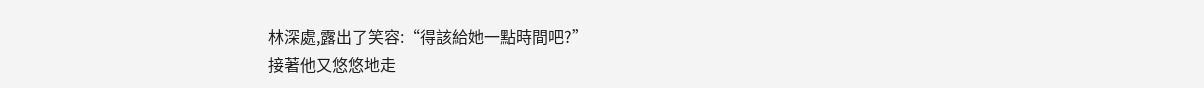林深處,露出了笑容:“得該給她一點時間吧?”
接著他又悠悠地走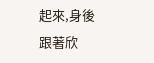起來,身後跟著欣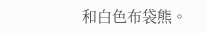和白色布袋熊。